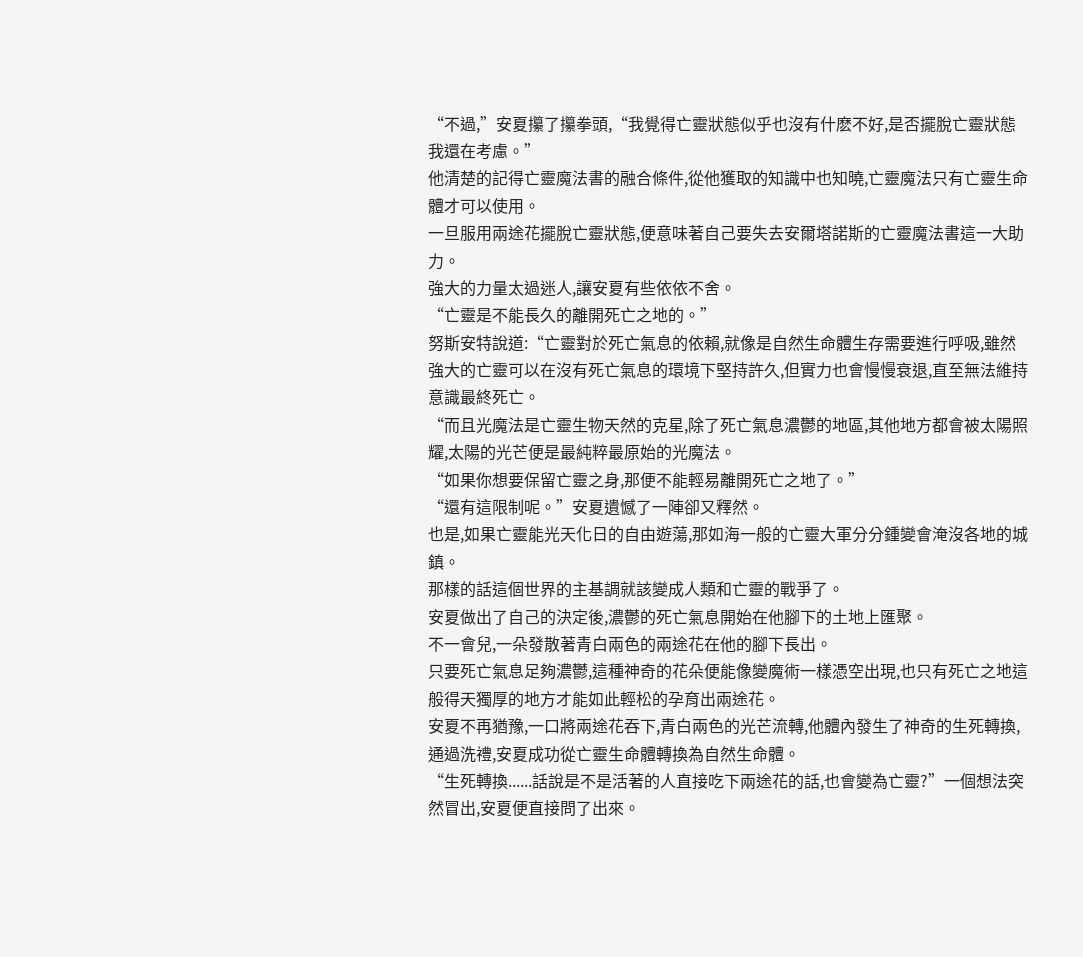“不過,”安夏攥了攥拳頭,“我覺得亡靈狀態似乎也沒有什麽不好,是否擺脫亡靈狀態我還在考慮。”
他清楚的記得亡靈魔法書的融合條件,從他獲取的知識中也知曉,亡靈魔法只有亡靈生命體才可以使用。
一旦服用兩途花擺脫亡靈狀態,便意味著自己要失去安爾塔諾斯的亡靈魔法書這一大助力。
強大的力量太過迷人,讓安夏有些依依不舍。
“亡靈是不能長久的離開死亡之地的。”
努斯安特說道:“亡靈對於死亡氣息的依賴,就像是自然生命體生存需要進行呼吸,雖然強大的亡靈可以在沒有死亡氣息的環境下堅持許久,但實力也會慢慢衰退,直至無法維持意識最終死亡。
“而且光魔法是亡靈生物天然的克星,除了死亡氣息濃鬱的地區,其他地方都會被太陽照耀,太陽的光芒便是最純粹最原始的光魔法。
“如果你想要保留亡靈之身,那便不能輕易離開死亡之地了。”
“還有這限制呢。”安夏遺憾了一陣卻又釋然。
也是,如果亡靈能光天化日的自由遊蕩,那如海一般的亡靈大軍分分鍾變會淹沒各地的城鎮。
那樣的話這個世界的主基調就該變成人類和亡靈的戰爭了。
安夏做出了自己的決定後,濃鬱的死亡氣息開始在他腳下的土地上匯聚。
不一會兒,一朵發散著青白兩色的兩途花在他的腳下長出。
只要死亡氣息足夠濃鬱,這種神奇的花朵便能像變魔術一樣憑空出現,也只有死亡之地這般得天獨厚的地方才能如此輕松的孕育出兩途花。
安夏不再猶豫,一口將兩途花吞下,青白兩色的光芒流轉,他體內發生了神奇的生死轉換,通過洗禮,安夏成功從亡靈生命體轉換為自然生命體。
“生死轉換......話說是不是活著的人直接吃下兩途花的話,也會變為亡靈?”一個想法突然冒出,安夏便直接問了出來。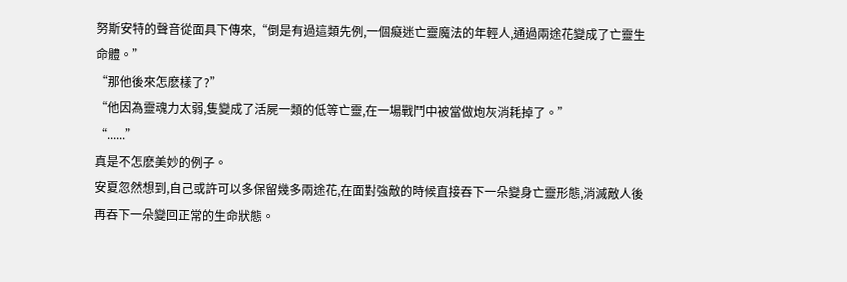努斯安特的聲音從面具下傳來,“倒是有過這類先例,一個癡迷亡靈魔法的年輕人,通過兩途花變成了亡靈生命體。”
“那他後來怎麽樣了?”
“他因為靈魂力太弱,隻變成了活屍一類的低等亡靈,在一場戰鬥中被當做炮灰消耗掉了。”
“......”
真是不怎麽美妙的例子。
安夏忽然想到,自己或許可以多保留幾多兩途花,在面對強敵的時候直接吞下一朵變身亡靈形態,消滅敵人後再吞下一朵變回正常的生命狀態。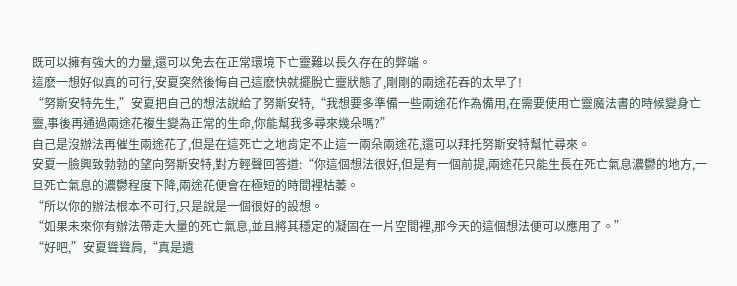既可以擁有強大的力量,還可以免去在正常環境下亡靈難以長久存在的弊端。
這麽一想好似真的可行,安夏突然後悔自己這麽快就擺脫亡靈狀態了,剛剛的兩途花吞的太早了!
“努斯安特先生,”安夏把自己的想法說給了努斯安特,“我想要多準備一些兩途花作為備用,在需要使用亡靈魔法書的時候變身亡靈,事後再通過兩途花複生變為正常的生命,你能幫我多尋來幾朵嗎?”
自己是沒辦法再催生兩途花了,但是在這死亡之地肯定不止這一兩朵兩途花,還可以拜托努斯安特幫忙尋來。
安夏一臉興致勃勃的望向努斯安特,對方輕聲回答道:“你這個想法很好,但是有一個前提,兩途花只能生長在死亡氣息濃鬱的地方,一旦死亡氣息的濃鬱程度下降,兩途花便會在極短的時間裡枯萎。
“所以你的辦法根本不可行,只是說是一個很好的設想。
“如果未來你有辦法帶走大量的死亡氣息,並且將其穩定的凝固在一片空間裡,那今天的這個想法便可以應用了。”
“好吧,”安夏聳聳肩,“真是遺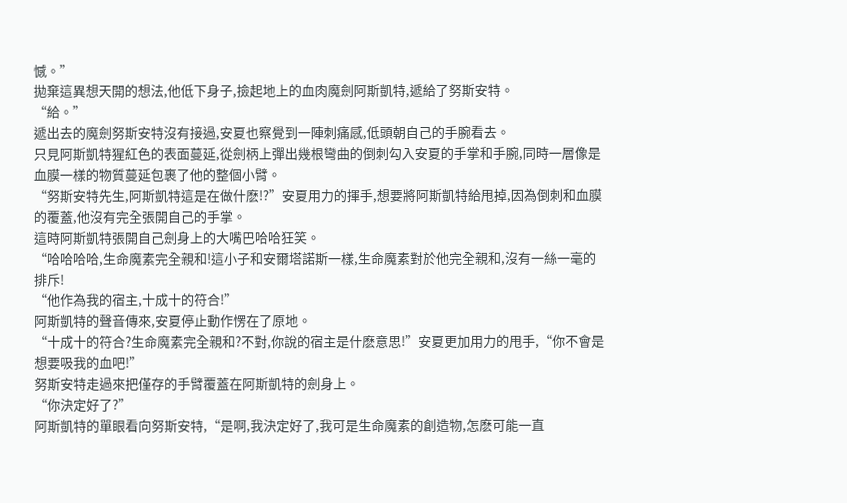憾。”
拋棄這異想天開的想法,他低下身子,撿起地上的血肉魔劍阿斯凱特,遞給了努斯安特。
“給。”
遞出去的魔劍努斯安特沒有接過,安夏也察覺到一陣刺痛感,低頭朝自己的手腕看去。
只見阿斯凱特猩紅色的表面蔓延,從劍柄上彈出幾根彎曲的倒刺勾入安夏的手掌和手腕,同時一層像是血膜一樣的物質蔓延包裹了他的整個小臂。
“努斯安特先生,阿斯凱特這是在做什麽!?”安夏用力的揮手,想要將阿斯凱特給甩掉,因為倒刺和血膜的覆蓋,他沒有完全張開自己的手掌。
這時阿斯凱特張開自己劍身上的大嘴巴哈哈狂笑。
“哈哈哈哈,生命魔素完全親和!這小子和安爾塔諾斯一樣,生命魔素對於他完全親和,沒有一絲一毫的排斥!
“他作為我的宿主,十成十的符合!”
阿斯凱特的聲音傳來,安夏停止動作愣在了原地。
“十成十的符合?生命魔素完全親和?不對,你說的宿主是什麽意思!”安夏更加用力的甩手,“你不會是想要吸我的血吧!”
努斯安特走過來把僅存的手臂覆蓋在阿斯凱特的劍身上。
“你決定好了?”
阿斯凱特的單眼看向努斯安特,“是啊,我決定好了,我可是生命魔素的創造物,怎麽可能一直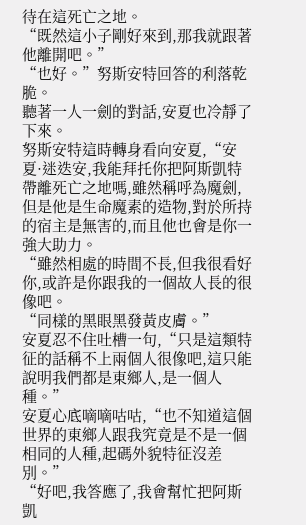待在這死亡之地。
“既然這小子剛好來到,那我就跟著他離開吧。”
“也好。”努斯安特回答的利落乾脆。
聽著一人一劍的對話,安夏也冷靜了下來。
努斯安特這時轉身看向安夏,“安夏·迷迭安,我能拜托你把阿斯凱特帶離死亡之地嗎,雖然稱呼為魔劍,但是他是生命魔素的造物,對於所持的宿主是無害的,而且他也會是你一強大助力。
“雖然相處的時間不長,但我很看好你,或許是你跟我的一個故人長的很像吧。
“同樣的黑眼黑發黃皮膚。”
安夏忍不住吐槽一句,“只是這類特征的話稱不上兩個人很像吧,這只能說明我們都是東鄉人,是一個人種。”
安夏心底嘀嘀咕咕,“也不知道這個世界的東鄉人跟我究竟是不是一個相同的人種,起碼外貌特征沒差別。”
“好吧,我答應了,我會幫忙把阿斯凱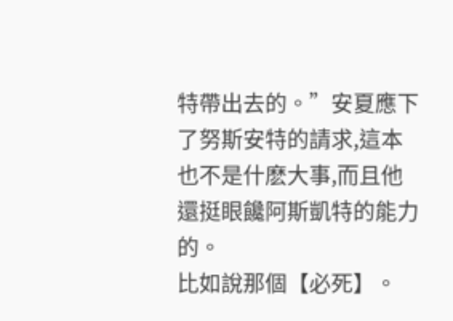特帶出去的。”安夏應下了努斯安特的請求,這本也不是什麽大事,而且他還挺眼饞阿斯凱特的能力的。
比如說那個【必死】。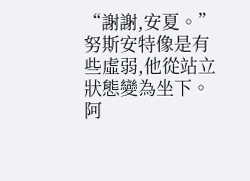“謝謝,安夏。”努斯安特像是有些虛弱,他從站立狀態變為坐下。
阿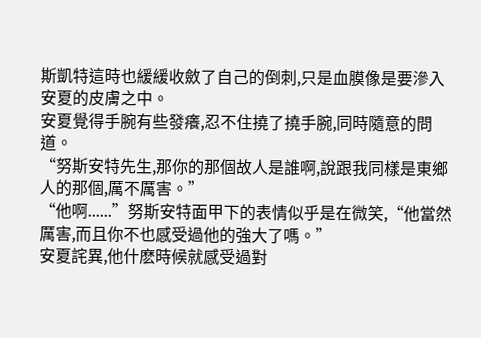斯凱特這時也緩緩收斂了自己的倒刺,只是血膜像是要滲入安夏的皮膚之中。
安夏覺得手腕有些發癢,忍不住撓了撓手腕,同時隨意的問道。
“努斯安特先生,那你的那個故人是誰啊,說跟我同樣是東鄉人的那個,厲不厲害。”
“他啊......”努斯安特面甲下的表情似乎是在微笑,“他當然厲害,而且你不也感受過他的強大了嗎。”
安夏詫異,他什麽時候就感受過對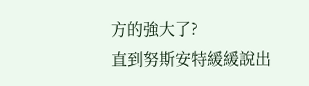方的強大了?
直到努斯安特緩緩說出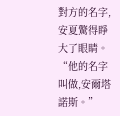對方的名字,安夏驚得睜大了眼睛。
“他的名字叫做,安爾塔諾斯。”